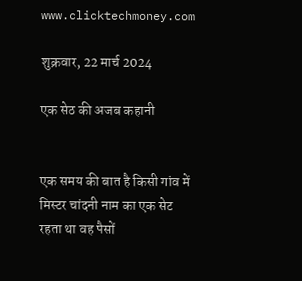www.clicktechmoney.com

शुक्रवार, 22 मार्च 2024

एक सेठ की अजब कहानी


एक समय की बात है किसी गांव में मिस्टर चांदनी नाम का एक सेट रहता था वह पैसों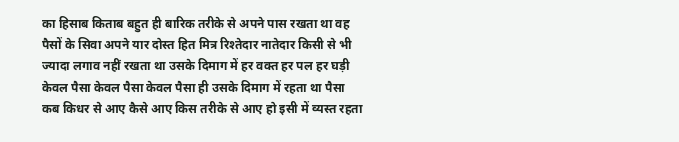का हिसाब किताब बहुत ही बारिक तरीके से अपने पास रखता था वह पैसों के सिवा अपने यार दोस्त हित मित्र रिश्तेदार नातेदार किसी से भी ज्यादा लगाव नहीं रखता था उसके दिमाग में हर वक्त हर पल हर घड़ी केवल पैसा केवल पैसा केवल पैसा ही उसके दिमाग में रहता था पैसा कब किधर से आए कैसे आए किस तरीके से आए हो इसी में व्यस्त रहता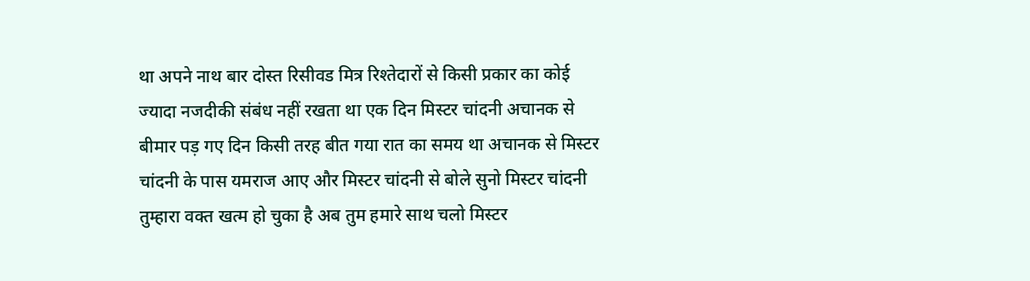था अपने नाथ बार दोस्त रिसीवड मित्र रिश्तेदारों से किसी प्रकार का कोई ज्यादा नजदीकी संबंध नहीं रखता था एक दिन मिस्टर चांदनी अचानक से बीमार पड़ गए दिन किसी तरह बीत गया रात का समय था अचानक से मिस्टर चांदनी के पास यमराज आए और मिस्टर चांदनी से बोले सुनो मिस्टर चांदनी तुम्हारा वक्त खत्म हो चुका है अब तुम हमारे साथ चलो मिस्टर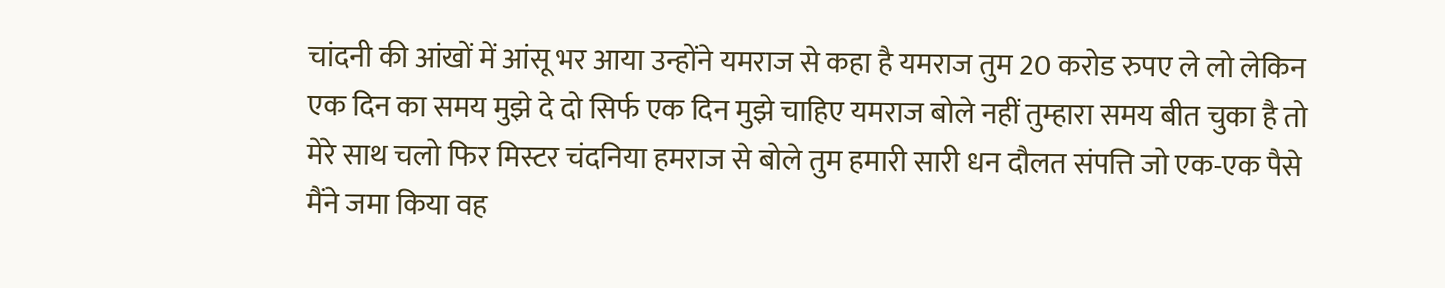चांदनी की आंखों में आंसू भर आया उन्होंने यमराज से कहा है यमराज तुम 20 करोड रुपए ले लो लेकिन एक दिन का समय मुझे दे दो सिर्फ एक दिन मुझे चाहिए यमराज बोले नहीं तुम्हारा समय बीत चुका है तो मेरे साथ चलो फिर मिस्टर चंदनिया हमराज से बोले तुम हमारी सारी धन दौलत संपत्ति जो एक-एक पैसे मैंने जमा किया वह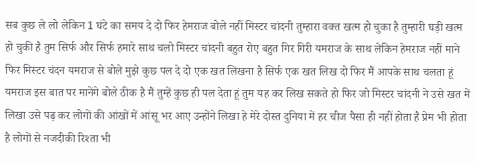सब कुछ ले लो लेकिन 1 घंटे का समय दे दो फिर हेमराज बोले नहीं मिस्टर चांदनी तुम्हारा वक्त खत्म हो चुका है तुम्हारी घड़ी खत्म हो चुकी है तुम सिर्फ और सिर्फ हमारे साथ चलो मिस्टर चांदनी बहुत रोए बहुत गिर गिरी यमराज के साथ लेकिन हेमराज नहीं माने फिर मिस्टर चंदन यमराज से बोले मुझे कुछ पल दे दो एक खत लिखना है सिर्फ एक खत लिख दो फिर मैं आपके साथ चलता हूं यमराज इस बात पर मानेंगे बोले ठीक है मैं तुम्हें कुछ ही पल देता हूं तुम यह कर लिख सकते हो फिर जो मिस्टर चांदनी ने उसे खत में लिखा उसे पढ़ कर लोगों की आंखों में आंसू भर आए उन्होंने लिखा हे मेरे दोस्त दुनिया में हर चीज पैसा ही नहीं होता है प्रेम भी होता है लोगों से नजदीकी रिश्ता भी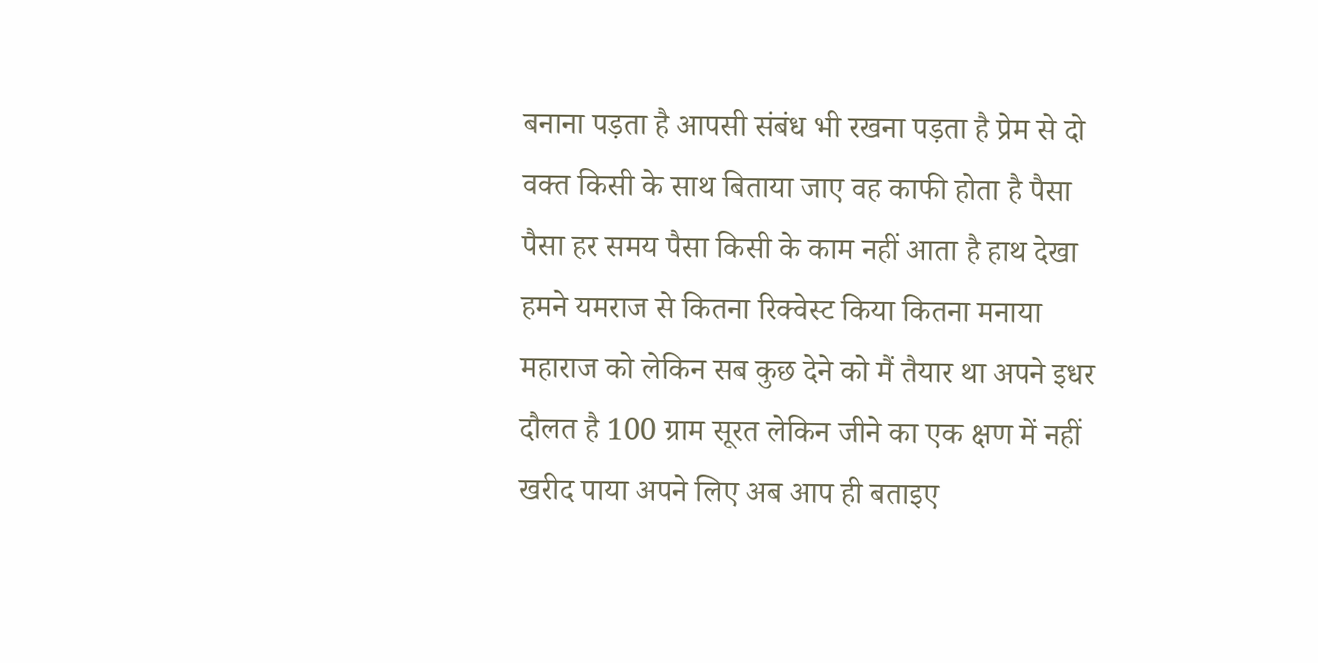बनाना पड़ता है आपसी संबंध भी रखना पड़ता है प्रेम से दो वक्त किसी के साथ बिताया जाए वह काफी होता है पैसा पैसा हर समय पैसा किसी के काम नहीं आता है हाथ देखा हमने यमराज से कितना रिक्वेस्ट किया कितना मनाया महाराज को लेकिन सब कुछ देने को मैं तैयार था अपने इधर दौलत है 100 ग्राम सूरत लेकिन जीने का एक क्षण में नहीं खरीद पाया अपने लिए अब आप ही बताइए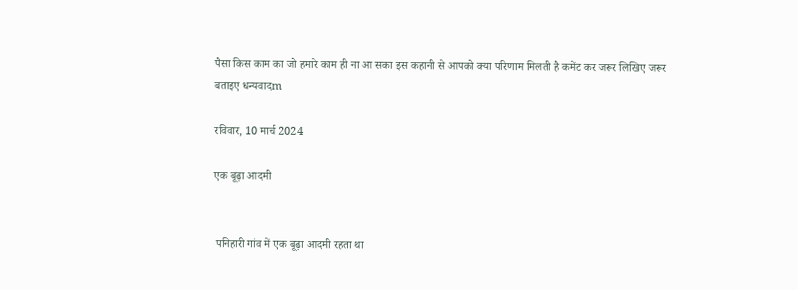पैसा किस काम का जो हमारे काम ही ना आ सका इस कहानी से आपको क्या परिणाम मिलती है कमेंट कर जरूर लिखिए जरूर बताइए धन्यवादm

रविवार, 10 मार्च 2024

एक बूढ़ा आदमी


 पनिहारी गांव में एक बूढ़ा आदमी रहता था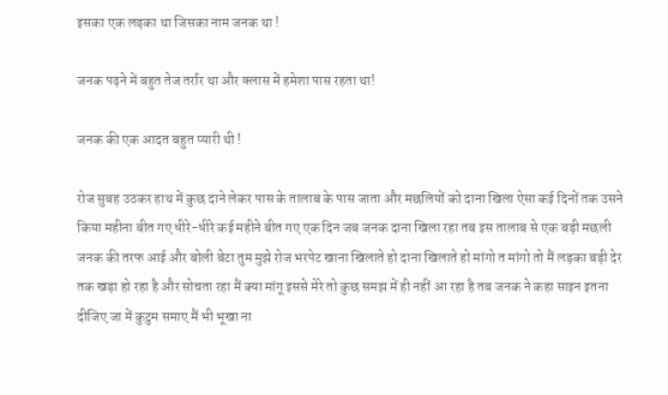इसका एक लड़का था जिसका नाम जनक था !

जनक पढ़ने में बहुत तेज तर्रार था और क्लास में हमेशा पास रहता था!

जनक की एक आदत बहुत प्यारी थी !

रोज सुबह उठकर हाथ में कुछ दाने लेकर पास के तालाब के पास जाता और मछलियों को दाना खिला ऐसा कई दिनों तक उसने किया महीना बीत गए धीरे-धीरे कई महीने बीत गए एक दिन जब जनक दाना खिला रहा तब इस तालाब से एक बड़ी मछली जनक की तरफ आई और बोली बेटा तुम मुझे रोज भरपेट खाना खिलाते हो दाना खिलाते हो मांगो त मांगो तो मैं लड़का बड़ी देर तक खड़ा हो रहा है और सोचता रहा मैं क्या मांगू इससे मेरे तो कुछ समझ में ही नहीं आ रहा है तब जनक ने कहा साइन इतना दीजिए जा में कुटुम समाए मैं भी भूखा ना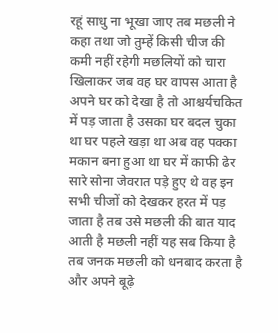रहूं साधु ना भूखा जाए तब मछली ने कहा तथा जो तुम्हें किसी चीज की कमी नहीं रहेगी मछलियों को चारा खिलाकर जब वह घर वापस आता है अपने घर को देखा है तो आश्चर्यचकित में पड़ जाता है उसका घर बदल चुका था घर पहले खड़ा था अब वह पक्का मकान बना हुआ था घर में काफी ढेर सारे सोना जेवरात पड़े हुए थे वह इन सभी चीजों को देखकर हरत में पड़ जाता है तब उसे मछली की बात याद आती है मछली नहीं यह सब किया है तब जनक मछली को धनबाद करता है और अपने बूढ़े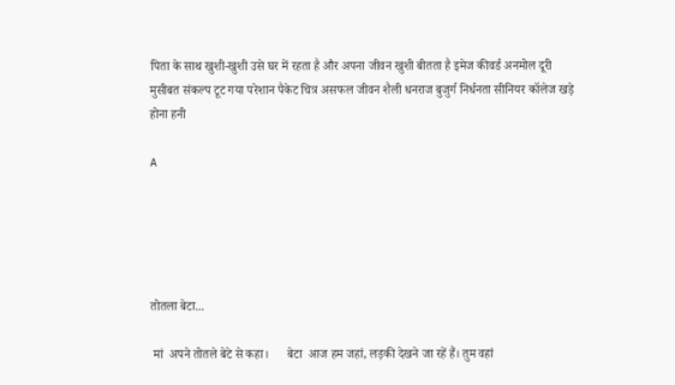पिता के साथ खुशी-खुशी उसे घर में रहता है और अपना जीवन खुशी बीतता है इमेज कीवर्ड अनमोल दूरी मुसीबत संकल्प टूट गया परेशान पैकेट चित्र असफल जीवन शैली धनराज बुजुर्ग निर्धनता सीनियर कॉलेज खड़े होना हनी

A





तोतला बेटा...

 मां  अपने तोतले बेटे से कहा।      बेटा  आज हम जहां, लड़की देखने जा रहें हैं। तुम वहां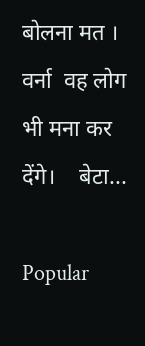बोलना मत ।     वर्ना  वह लोग भी मना कर देंगे।    बेटा...

Popular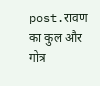post.रावण का कुल और गोत्र